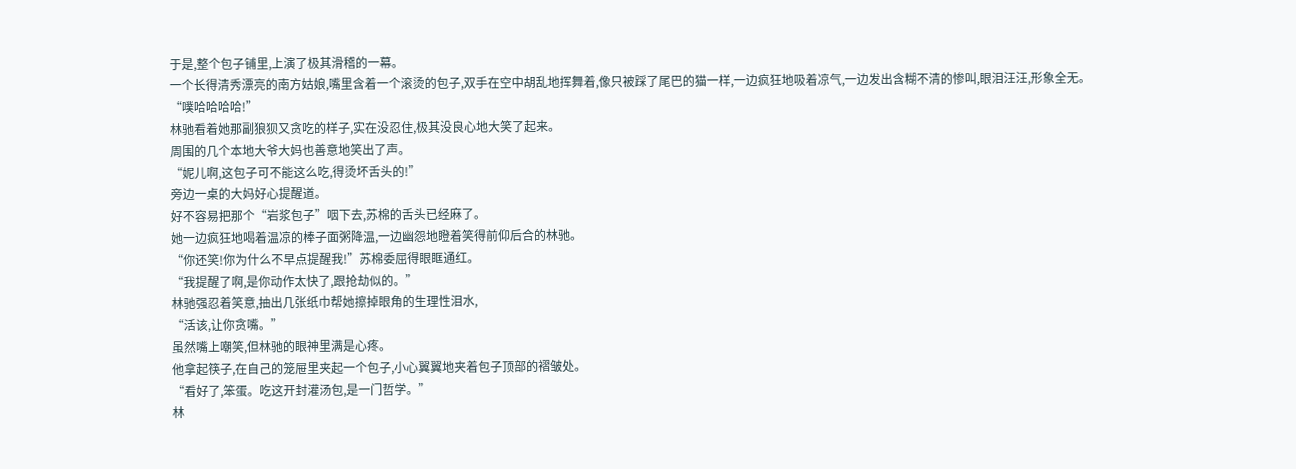于是,整个包子铺里,上演了极其滑稽的一幕。
一个长得清秀漂亮的南方姑娘,嘴里含着一个滚烫的包子,双手在空中胡乱地挥舞着,像只被踩了尾巴的猫一样,一边疯狂地吸着凉气,一边发出含糊不清的惨叫,眼泪汪汪,形象全无。
“噗哈哈哈哈!”
林驰看着她那副狼狈又贪吃的样子,实在没忍住,极其没良心地大笑了起来。
周围的几个本地大爷大妈也善意地笑出了声。
“妮儿啊,这包子可不能这么吃,得烫坏舌头的!”
旁边一桌的大妈好心提醒道。
好不容易把那个“岩浆包子”咽下去,苏棉的舌头已经麻了。
她一边疯狂地喝着温凉的棒子面粥降温,一边幽怨地瞪着笑得前仰后合的林驰。
“你还笑!你为什么不早点提醒我!”苏棉委屈得眼眶通红。
“我提醒了啊,是你动作太快了,跟抢劫似的。”
林驰强忍着笑意,抽出几张纸巾帮她擦掉眼角的生理性泪水,
“活该,让你贪嘴。”
虽然嘴上嘲笑,但林驰的眼神里满是心疼。
他拿起筷子,在自己的笼屉里夹起一个包子,小心翼翼地夹着包子顶部的褶皱处。
“看好了,笨蛋。吃这开封灌汤包,是一门哲学。”
林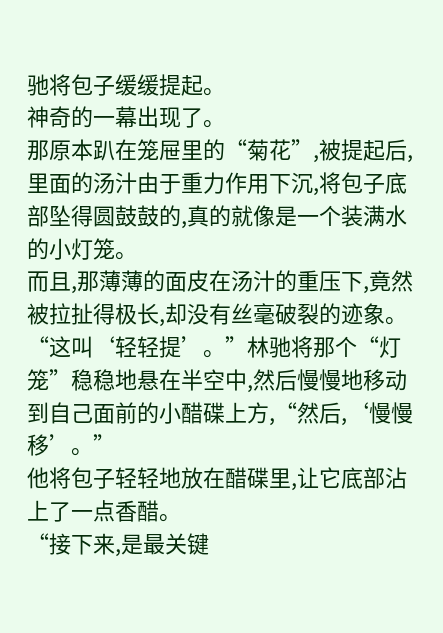驰将包子缓缓提起。
神奇的一幕出现了。
那原本趴在笼屉里的“菊花”,被提起后,里面的汤汁由于重力作用下沉,将包子底部坠得圆鼓鼓的,真的就像是一个装满水的小灯笼。
而且,那薄薄的面皮在汤汁的重压下,竟然被拉扯得极长,却没有丝毫破裂的迹象。
“这叫‘轻轻提’。”林驰将那个“灯笼”稳稳地悬在半空中,然后慢慢地移动到自己面前的小醋碟上方,“然后,‘慢慢移’。”
他将包子轻轻地放在醋碟里,让它底部沾上了一点香醋。
“接下来,是最关键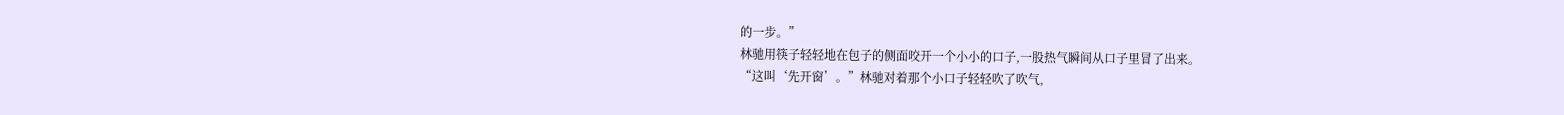的一步。”
林驰用筷子轻轻地在包子的侧面咬开一个小小的口子,一股热气瞬间从口子里冒了出来。
“这叫‘先开窗’。”林驰对着那个小口子轻轻吹了吹气,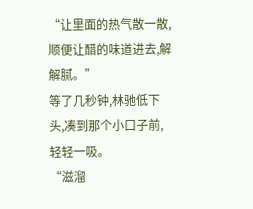“让里面的热气散一散,顺便让醋的味道进去,解解腻。”
等了几秒钟,林驰低下头,凑到那个小口子前,轻轻一吸。
“滋溜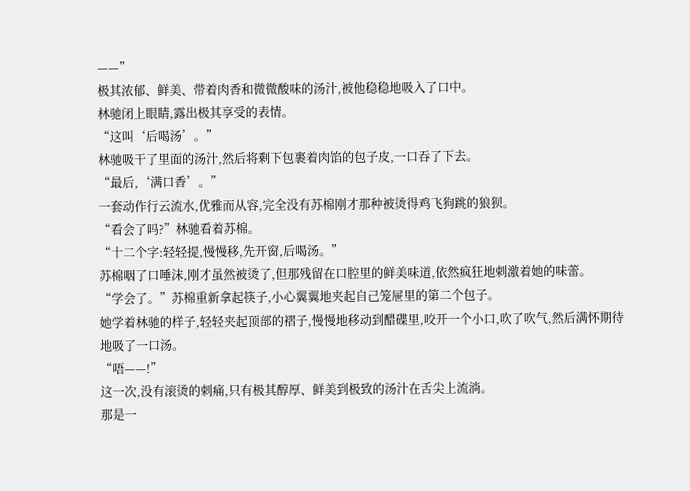——”
极其浓郁、鲜美、带着肉香和微微酸味的汤汁,被他稳稳地吸入了口中。
林驰闭上眼睛,露出极其享受的表情。
“这叫‘后喝汤’。”
林驰吸干了里面的汤汁,然后将剩下包裹着肉馅的包子皮,一口吞了下去。
“最后,‘满口香’。”
一套动作行云流水,优雅而从容,完全没有苏棉刚才那种被烫得鸡飞狗跳的狼狈。
“看会了吗?”林驰看着苏棉。
“十二个字:轻轻提,慢慢移,先开窗,后喝汤。”
苏棉咽了口唾沫,刚才虽然被烫了,但那残留在口腔里的鲜美味道,依然疯狂地刺激着她的味蕾。
“学会了。”苏棉重新拿起筷子,小心翼翼地夹起自己笼屉里的第二个包子。
她学着林驰的样子,轻轻夹起顶部的褶子,慢慢地移动到醋碟里,咬开一个小口,吹了吹气,然后满怀期待地吸了一口汤。
“唔——!”
这一次,没有滚烫的刺痛,只有极其醇厚、鲜美到极致的汤汁在舌尖上流淌。
那是一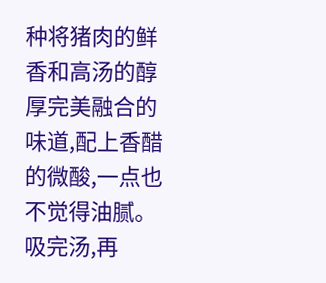种将猪肉的鲜香和高汤的醇厚完美融合的味道,配上香醋的微酸,一点也不觉得油腻。
吸完汤,再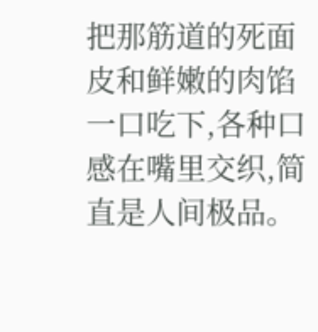把那筋道的死面皮和鲜嫩的肉馅一口吃下,各种口感在嘴里交织,简直是人间极品。